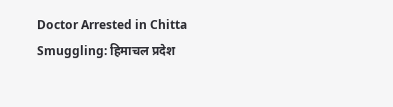Doctor Arrested in Chitta Smuggling: हिमाचल प्रदेश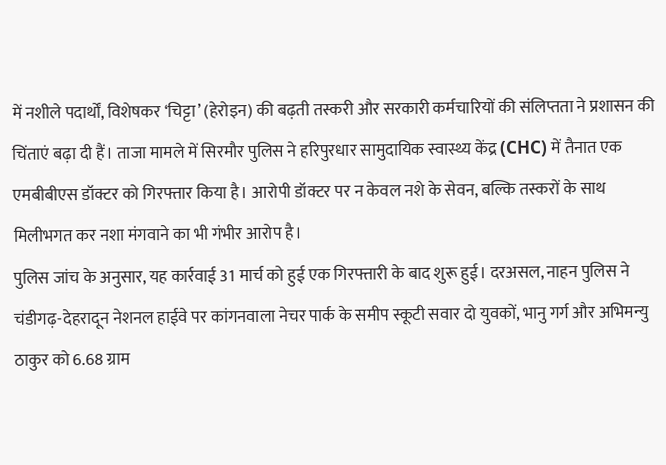में नशीले पदार्थों, विशेषकर ‘चिट्टा’ (हेरोइन) की बढ़ती तस्करी और सरकारी कर्मचारियों की संलिप्तता ने प्रशासन की चिंताएं बढ़ा दी हैं। ताजा मामले में सिरमौर पुलिस ने हरिपुरधार सामुदायिक स्वास्थ्य केंद्र (CHC) में तैनात एक एमबीबीएस डॉक्टर को गिरफ्तार किया है। आरोपी डॉक्टर पर न केवल नशे के सेवन, बल्कि तस्करों के साथ मिलीभगत कर नशा मंगवाने का भी गंभीर आरोप है।
पुलिस जांच के अनुसार, यह कार्रवाई 31 मार्च को हुई एक गिरफ्तारी के बाद शुरू हुई। दरअसल, नाहन पुलिस ने चंडीगढ़-देहरादून नेशनल हाईवे पर कांगनवाला नेचर पार्क के समीप स्कूटी सवार दो युवकों, भानु गर्ग और अभिमन्यु ठाकुर को 6.68 ग्राम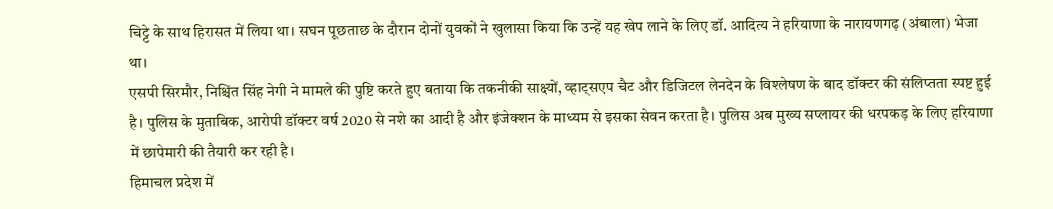चिट्टे के साथ हिरासत में लिया था। सघन पूछताछ के दौरान दोनों युवकों ने खुलासा किया कि उन्हें यह खेप लाने के लिए डॉ. आदित्य ने हरियाणा के नारायणगढ़ (अंबाला) भेजा था।
एसपी सिरमौर, निश्चिंत सिंह नेगी ने मामले की पुष्टि करते हुए बताया कि तकनीकी साक्ष्यों, व्हाट्सएप चैट और डिजिटल लेनदेन के विश्लेषण के बाद डॉक्टर की संलिप्तता स्पष्ट हुई है। पुलिस के मुताबिक, आरोपी डॉक्टर वर्ष 2020 से नशे का आदी है और इंजेक्शन के माध्यम से इसका सेवन करता है। पुलिस अब मुख्य सप्लायर की धरपकड़ के लिए हरियाणा में छापेमारी की तैयारी कर रही है।
हिमाचल प्रदेश में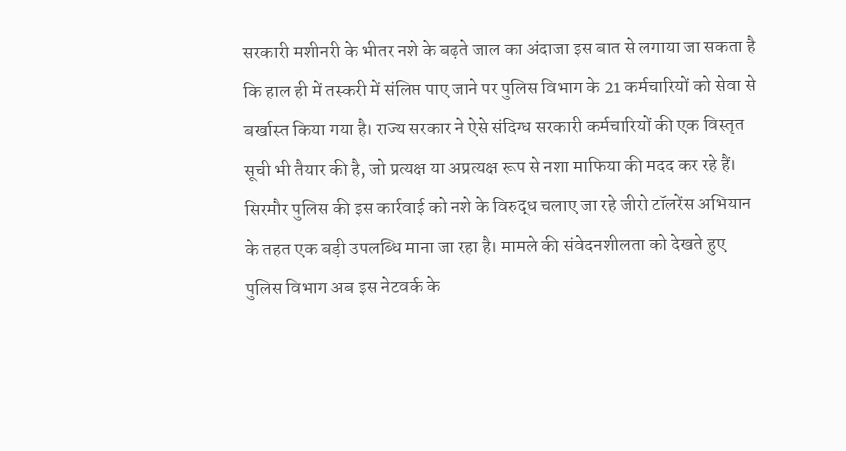सरकारी मशीनरी के भीतर नशे के बढ़ते जाल का अंदाजा इस बात से लगाया जा सकता है कि हाल ही में तस्करी में संलिप्त पाए जाने पर पुलिस विभाग के 21 कर्मचारियों को सेवा से बर्खास्त किया गया है। राज्य सरकार ने ऐसे संदिग्ध सरकारी कर्मचारियों की एक विस्तृत सूची भी तैयार की है, जो प्रत्यक्ष या अप्रत्यक्ष रूप से नशा माफिया की मदद कर रहे हैं।
सिरमौर पुलिस की इस कार्रवाई को नशे के विरुद्ध चलाए जा रहे जीरो टॉलरेंस अभियान के तहत एक बड़ी उपलब्धि माना जा रहा है। मामले की संवेदनशीलता को देखते हुए पुलिस विभाग अब इस नेटवर्क के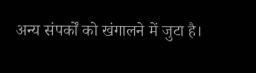अन्य संपर्कों को खंगालने में जुटा है।